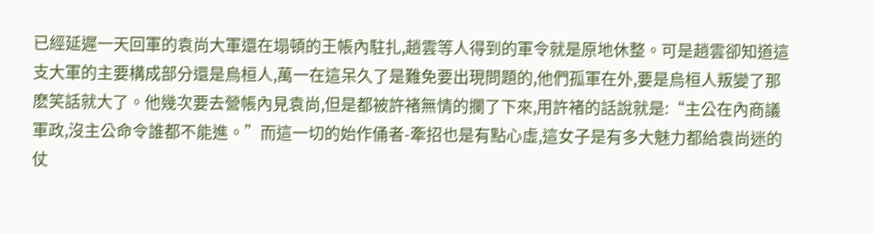已經延遲一天回軍的袁尚大軍還在塌頓的王帳內駐扎,趙雲等人得到的軍令就是原地休整。可是趙雲卻知道這支大軍的主要構成部分還是烏桓人,萬一在這呆久了是難免要出現問題的,他們孤軍在外,要是烏桓人叛變了那麽笑話就大了。他幾次要去營帳內見袁尚,但是都被許褚無情的攔了下來,用許褚的話說就是:“主公在內商議軍政,沒主公命令誰都不能進。”而這一切的始作俑者-牽招也是有點心虛,這女子是有多大魅力都給袁尚迷的仗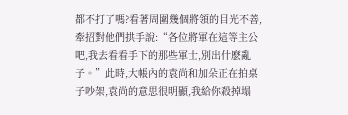都不打了嗎?看著周圍幾個將領的目光不善,牽招對他們拱手說:“各位將軍在這等主公吧,我去看看手下的那些軍士,別出什麽亂子。”此時,大帳內的袁尚和加朵正在拍桌子吵架,袁尚的意思很明顯,我給你殺掉塌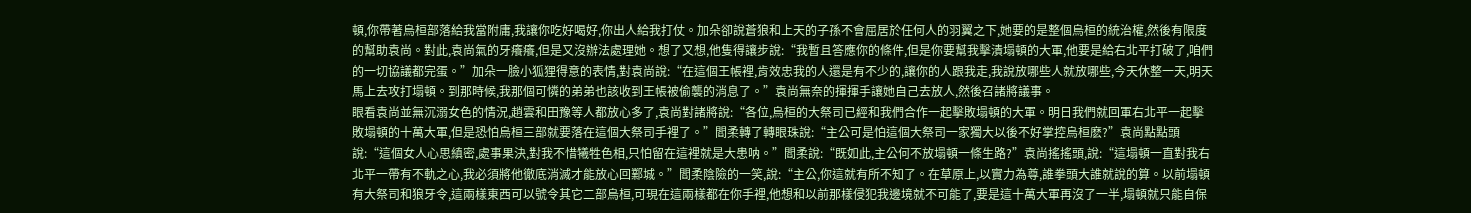頓,你帶著烏桓部落給我當附庸,我讓你吃好喝好,你出人給我打仗。加朵卻說蒼狼和上天的子孫不會屈居於任何人的羽翼之下,她要的是整個烏桓的統治權,然後有限度的幫助袁尚。對此,袁尚氣的牙癢癢,但是又沒辦法處理她。想了又想,他隻得讓步說:“我暫且答應你的條件,但是你要幫我擊潰塌頓的大軍,他要是給右北平打破了,咱們的一切協議都完蛋。”加朵一臉小狐狸得意的表情,對袁尚說:“在這個王帳裡,肯效忠我的人還是有不少的,讓你的人跟我走,我說放哪些人就放哪些,今天休整一天,明天馬上去攻打塌頓。到那時候,我那個可憐的弟弟也該收到王帳被偷襲的消息了。”袁尚無奈的揮揮手讓她自己去放人,然後召諸將議事。
眼看袁尚並無沉溺女色的情況,趙雲和田豫等人都放心多了,袁尚對諸將說:“各位,烏桓的大祭司已經和我們合作一起擊敗塌頓的大軍。明日我們就回軍右北平一起擊敗塌頓的十萬大軍,但是恐怕烏桓三部就要落在這個大祭司手裡了。”閻柔轉了轉眼珠說:“主公可是怕這個大祭司一家獨大以後不好掌控烏桓麽?”袁尚點點頭說:“這個女人心思縝密,處事果決,對我不惜犧牲色相,只怕留在這裡就是大患呐。”閻柔說:“既如此,主公何不放塌頓一條生路?”袁尚搖搖頭,說:“這塌頓一直對我右北平一帶有不軌之心,我必須將他徹底消滅才能放心回鄴城。”閻柔陰險的一笑,說:“主公,你這就有所不知了。在草原上,以實力為尊,誰拳頭大誰就說的算。以前塌頓有大祭司和狼牙令,這兩樣東西可以號令其它二部烏桓,可現在這兩樣都在你手裡,他想和以前那樣侵犯我邊境就不可能了,要是這十萬大軍再沒了一半,塌頓就只能自保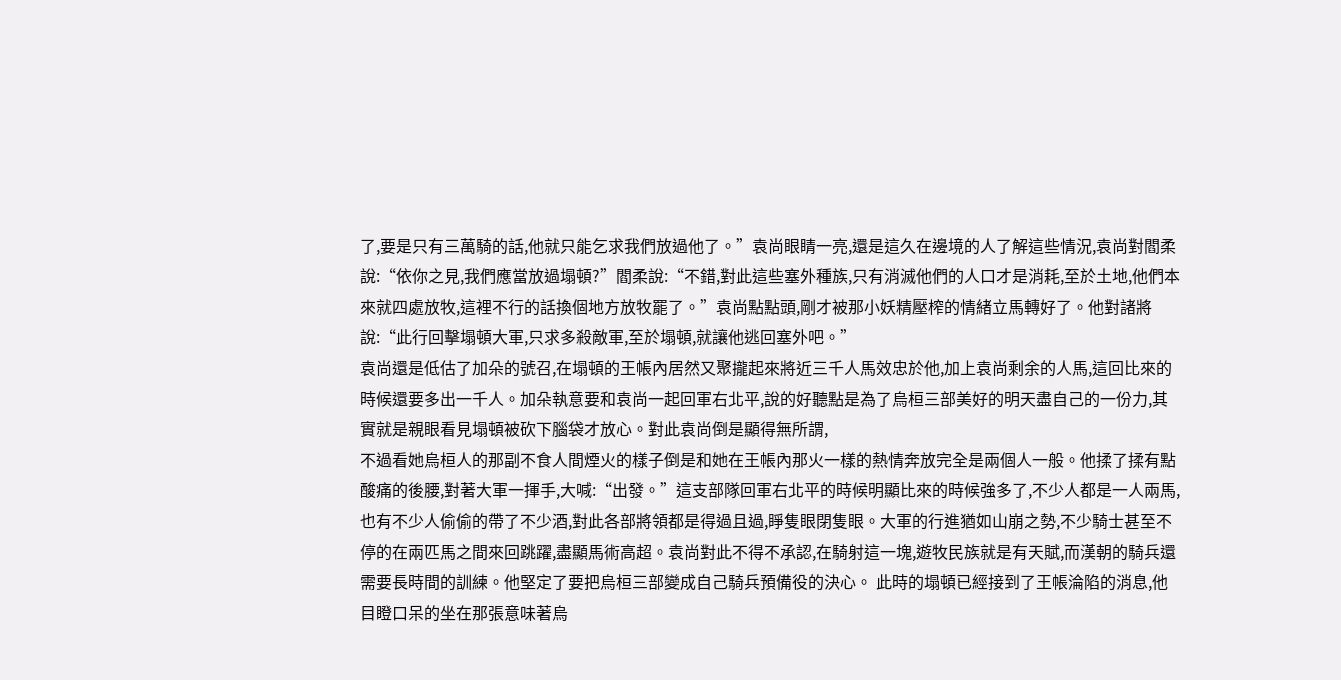了,要是只有三萬騎的話,他就只能乞求我們放過他了。”袁尚眼睛一亮,還是這久在邊境的人了解這些情況,袁尚對閻柔說:“依你之見,我們應當放過塌頓?”閻柔說:“不錯,對此這些塞外種族,只有消滅他們的人口才是消耗,至於土地,他們本來就四處放牧,這裡不行的話換個地方放牧罷了。”袁尚點點頭,剛才被那小妖精壓榨的情緒立馬轉好了。他對諸將說:“此行回擊塌頓大軍,只求多殺敵軍,至於塌頓,就讓他逃回塞外吧。”
袁尚還是低估了加朵的號召,在塌頓的王帳內居然又聚攏起來將近三千人馬效忠於他,加上袁尚剩余的人馬,這回比來的時候還要多出一千人。加朵執意要和袁尚一起回軍右北平,說的好聽點是為了烏桓三部美好的明天盡自己的一份力,其實就是親眼看見塌頓被砍下腦袋才放心。對此袁尚倒是顯得無所謂,
不過看她烏桓人的那副不食人間煙火的樣子倒是和她在王帳內那火一樣的熱情奔放完全是兩個人一般。他揉了揉有點酸痛的後腰,對著大軍一揮手,大喊:“出發。”這支部隊回軍右北平的時候明顯比來的時候強多了,不少人都是一人兩馬,也有不少人偷偷的帶了不少酒,對此各部將領都是得過且過,睜隻眼閉隻眼。大軍的行進猶如山崩之勢,不少騎士甚至不停的在兩匹馬之間來回跳躍,盡顯馬術高超。袁尚對此不得不承認,在騎射這一塊,遊牧民族就是有天賦,而漢朝的騎兵還需要長時間的訓練。他堅定了要把烏桓三部變成自己騎兵預備役的決心。 此時的塌頓已經接到了王帳淪陷的消息,他目瞪口呆的坐在那張意味著烏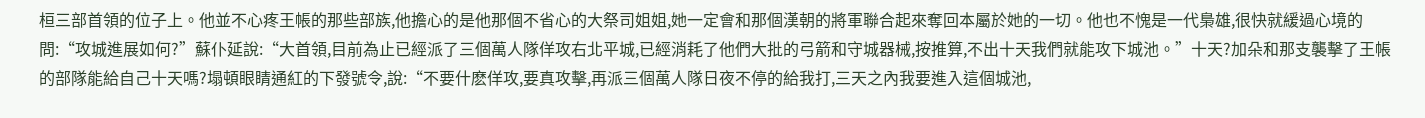桓三部首領的位子上。他並不心疼王帳的那些部族,他擔心的是他那個不省心的大祭司姐姐,她一定會和那個漢朝的將軍聯合起來奪回本屬於她的一切。他也不愧是一代梟雄,很快就緩過心境的問:“攻城進展如何?”蘇仆延說:“大首領,目前為止已經派了三個萬人隊佯攻右北平城,已經消耗了他們大批的弓箭和守城器械,按推算,不出十天我們就能攻下城池。”十天?加朵和那支襲擊了王帳的部隊能給自己十天嗎?塌頓眼睛通紅的下發號令,說:“不要什麽佯攻,要真攻擊,再派三個萬人隊日夜不停的給我打,三天之內我要進入這個城池,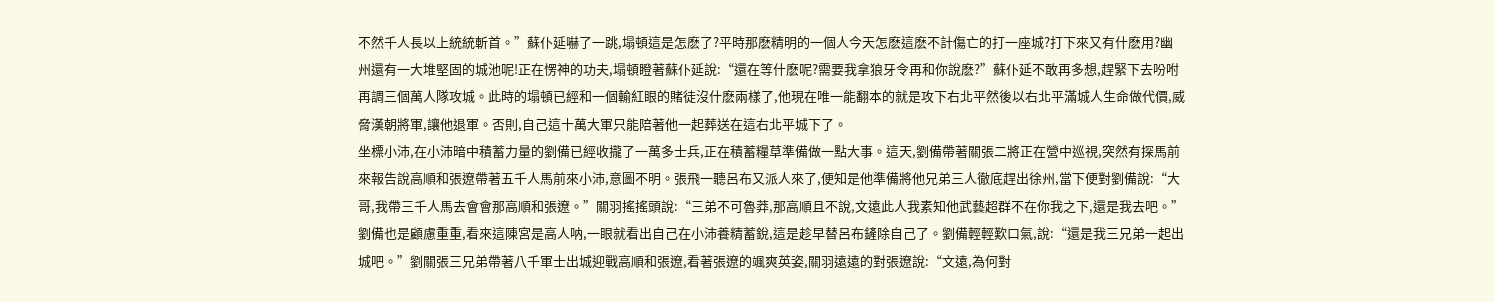不然千人長以上統統斬首。”蘇仆延嚇了一跳,塌頓這是怎麽了?平時那麽精明的一個人今天怎麽這麽不計傷亡的打一座城?打下來又有什麽用?幽州還有一大堆堅固的城池呢!正在愣神的功夫,塌頓瞪著蘇仆延說:“還在等什麽呢?需要我拿狼牙令再和你說麽?”蘇仆延不敢再多想,趕緊下去吩咐再調三個萬人隊攻城。此時的塌頓已經和一個輸紅眼的賭徒沒什麽兩樣了,他現在唯一能翻本的就是攻下右北平然後以右北平滿城人生命做代價,威脅漢朝將軍,讓他退軍。否則,自己這十萬大軍只能陪著他一起葬送在這右北平城下了。
坐標小沛,在小沛暗中積蓄力量的劉備已經收攏了一萬多士兵,正在積蓄糧草準備做一點大事。這天,劉備帶著關張二將正在營中巡視,突然有探馬前來報告說高順和張遼帶著五千人馬前來小沛,意圖不明。張飛一聽呂布又派人來了,便知是他準備將他兄弟三人徹底趕出徐州,當下便對劉備說:“大哥,我帶三千人馬去會會那高順和張遼。”關羽搖搖頭說:“三弟不可魯莽,那高順且不說,文遠此人我素知他武藝超群不在你我之下,還是我去吧。”劉備也是顧慮重重,看來這陳宮是高人呐,一眼就看出自己在小沛養精蓄銳,這是趁早替呂布鏟除自己了。劉備輕輕歎口氣,說:“還是我三兄弟一起出城吧。”劉關張三兄弟帶著八千軍士出城迎戰高順和張遼,看著張遼的颯爽英姿,關羽遠遠的對張遼說:“文遠,為何對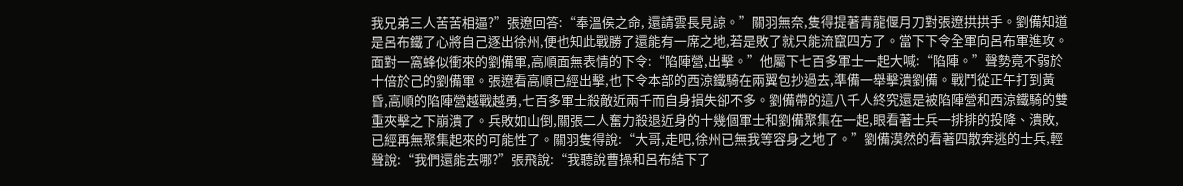我兄弟三人苦苦相逼?”張遼回答:“奉溫侯之命, 還請雲長見諒。”關羽無奈,隻得提著青龍偃月刀對張遼拱拱手。劉備知道是呂布鐵了心將自己逐出徐州,便也知此戰勝了還能有一席之地,若是敗了就只能流竄四方了。當下下令全軍向呂布軍進攻。面對一窩蜂似衝來的劉備軍,高順面無表情的下令:“陷陣營,出擊。”他屬下七百多軍士一起大喊:“陷陣。”聲勢竟不弱於十倍於己的劉備軍。張遼看高順已經出擊,也下令本部的西涼鐵騎在兩翼包抄過去,準備一舉擊潰劉備。戰鬥從正午打到黃昏,高順的陷陣營越戰越勇,七百多軍士殺敵近兩千而自身損失卻不多。劉備帶的這八千人終究還是被陷陣營和西涼鐵騎的雙重夾擊之下崩潰了。兵敗如山倒,關張二人奮力殺退近身的十幾個軍士和劉備聚集在一起,眼看著士兵一排排的投降、潰敗,已經再無聚集起來的可能性了。關羽隻得說:“大哥,走吧,徐州已無我等容身之地了。”劉備漠然的看著四散奔逃的士兵,輕聲說:“我們還能去哪?”張飛說:“我聽說曹操和呂布結下了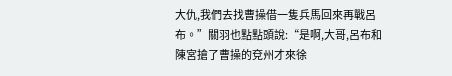大仇,我們去找曹操借一隻兵馬回來再戰呂布。”關羽也點點頭說:“是啊,大哥,呂布和陳宮搶了曹操的兗州才來徐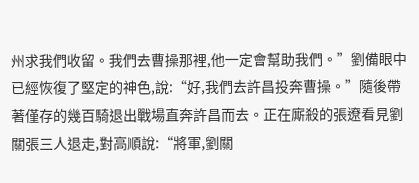州求我們收留。我們去曹操那裡,他一定會幫助我們。”劉備眼中已經恢復了堅定的神色,說:“好,我們去許昌投奔曹操。”隨後帶著僅存的幾百騎退出戰場直奔許昌而去。正在廝殺的張遼看見劉關張三人退走,對高順說:“將軍,劉關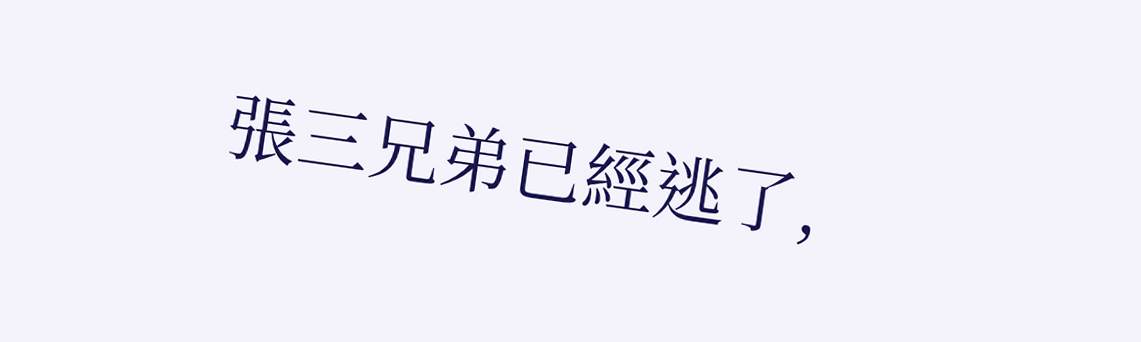張三兄弟已經逃了,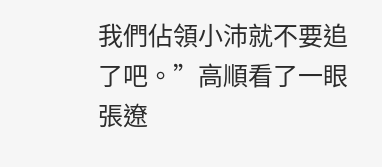我們佔領小沛就不要追了吧。”高順看了一眼張遼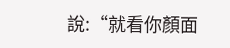說:“就看你顏面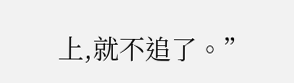上,就不追了。”